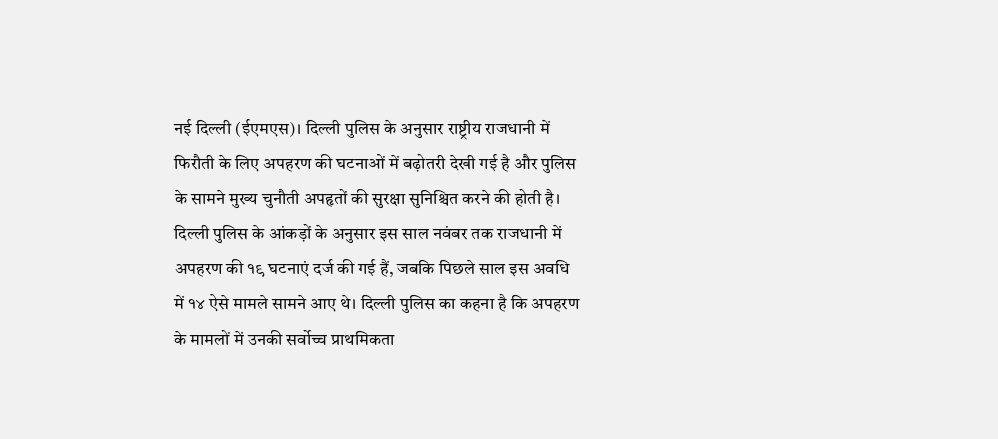नई दिल्ली (ईएमएस)। दिल्ली पुलिस के अनुसार राष्ट्रीय राजधानी में फिरौती के लिए अपहरण की घटनाओं में बढ़ोतरी देखी गई है और पुलिस के सामने मुख्य चुनौती अपहृतों की सुरक्षा सुनिश्चित करने की होती है। दिल्ली पुलिस के आंकड़ों के अनुसार इस साल नवंबर तक राजधानी में अपहरण की १९ घटनाएं दर्ज की गई हैं, जबकि पिछले साल इस अवधि में १४ ऐसे मामले सामने आए थे। दिल्ली पुलिस का कहना है कि अपहरण के मामलों में उनकी सर्वोच्च प्राथमिकता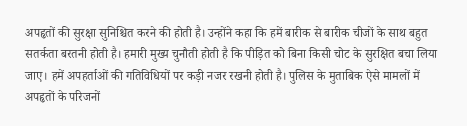अपहृतों की सुरक्षा सुनिश्चित करने की होती है। उन्होंने कहा कि हमें बारीक से बारीक चीजों के साथ बहुत सतर्कता बरतनी होती है। हमारी मुख्य चुनौती होती है कि पीड़ित को बिना किसी चोट के सुरक्षित बचा लिया जाए। हमें अपहर्ताओं की गतिविधियों पर कड़ी नजर रखनी होती है। पुलिस के मुताबिक ऐसे मामलों में अपहृतों के परिजनों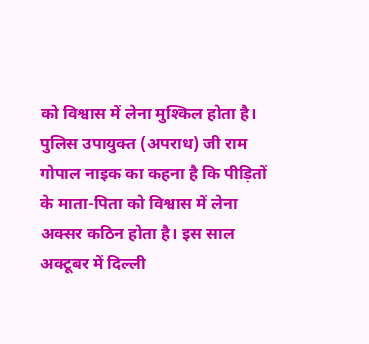को विश्वास में लेना मुश्किल होता है।
पुलिस उपायुक्त (अपराध) जी राम गोपाल नाइक का कहना है कि पीड़ितों के माता-पिता को विश्वास में लेना अक्सर कठिन होता है। इस साल अक्टूबर में दिल्ली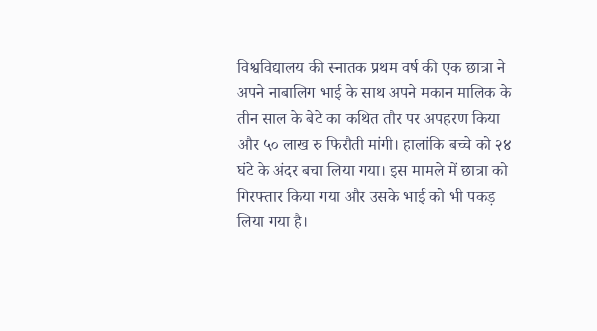विश्वविद्यालय की स्नातक प्रथम वर्ष की एक छात्रा ने अपने नाबालिग भाई के साथ अपने मकान मालिक के तीन साल के बेटे का कथित तौर पर अपहरण किया और ५० लाख रु फिरौती मांगी। हालांकि बच्चे को २४ घंटे के अंदर बचा लिया गया। इस मामले में छात्रा को गिरफ्तार किया गया और उसके भाई को भी पकड़ लिया गया है।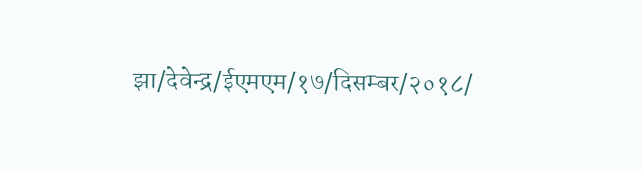झा/देवेन्द्र/ईएमएम/१७/दिसम्बर/२०१८/